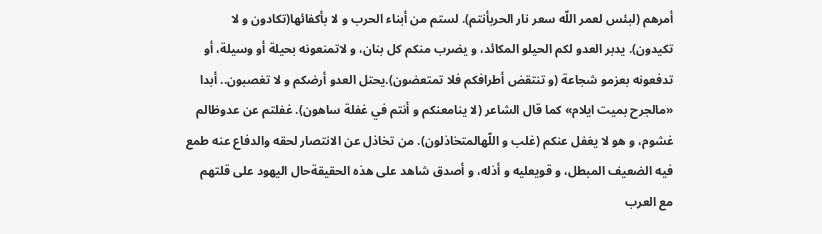أمرهم (لبئس لعمر اللّه سعر نار الحربأنتم). لستم من أبناء الحرب و لا بأكفائها(تكادون و لا تكيدون). يدبر العدو لكم الحيلو المكائد، و يضرب منكم كل بنان، و لاتمنعونه بحيلة أو وسيلة، أو تدفعونه بعزمو شجاعة (و تنتقض أطرافكم فلا تمتعضون).يحتل العدو أرضكم و لا تغصبون.. أبدا «مالجرح بميت ايلام» كما قال الشاعر (لا ينامعنكم و أنتم في غفلة ساهون). غفلتم عن عدوظالم غشوم، و هو لا يغفل عنكم (غلب و اللّهالمتخاذلون). من تخاذل عن الانتصار لحقه والدفاع عنه طمع فيه الضعيف المبطل، و قويعليه و أذله، و أصدق شاهد على هذه الحقيقةحال اليهود على قلتهم مع العرب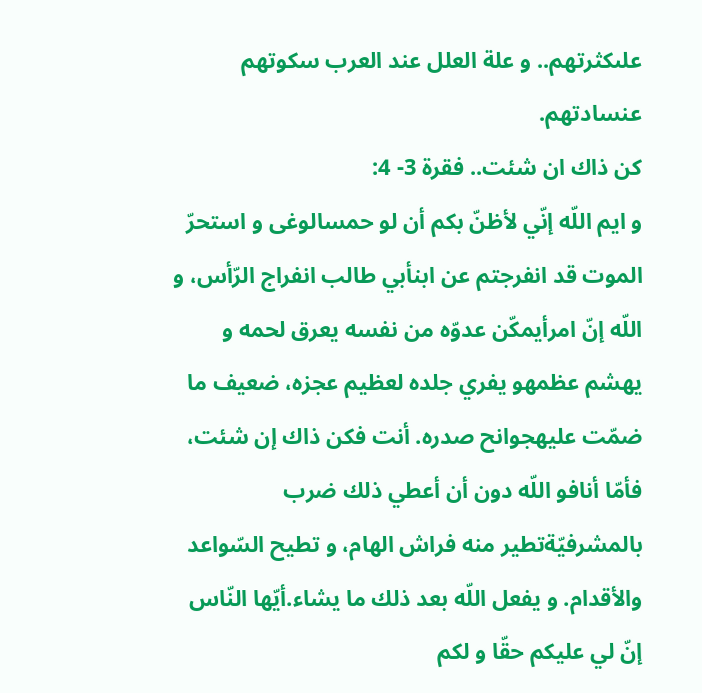علىكثرتهم.. و علة العلل عند العرب سكوتهم عنسادتهم.
كن ذاك ان شئت.. فقرة 3- 4:
و ايم اللّه إنّي لأظنّ بكم أن لو حمسالوغى و استحرّ الموت قد انفرجتم عن ابنأبي طالب انفراج الرّأس، و اللّه إنّ امرأيمكّن عدوّه من نفسه يعرق لحمه و يهشم عظمهو يفري جلده لعظيم عجزه، ضعيف ما ضمّت عليهجوانح صدره. أنت فكن ذاك إن شئت، فأمّا أنافو اللّه دون أن أعطي ذلك ضرب بالمشرفيّةتطير منه فراش الهام، و تطيح السّواعد والأقدام. و يفعل اللّه بعد ذلك ما يشاء.أيّها النّاس إنّ لي عليكم حقّا و لكم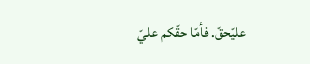عليّحقّ. فأمّا حقّكم عليّ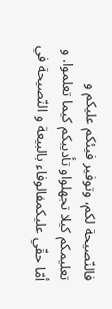فالنّصيحة لكم، وتوفير فيئكم عليكم و تعليمكم كيلا تجهلواو تأديبكم كيما تعلموا. و أمّا حقّي عليكمفالوفاء بالبيعة و النّصيحة في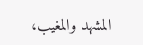المشهد والمغيب،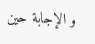و الإجابة حين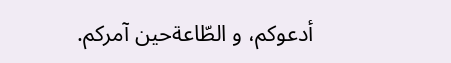أدعوكم، و الطّاعةحين آمركم.